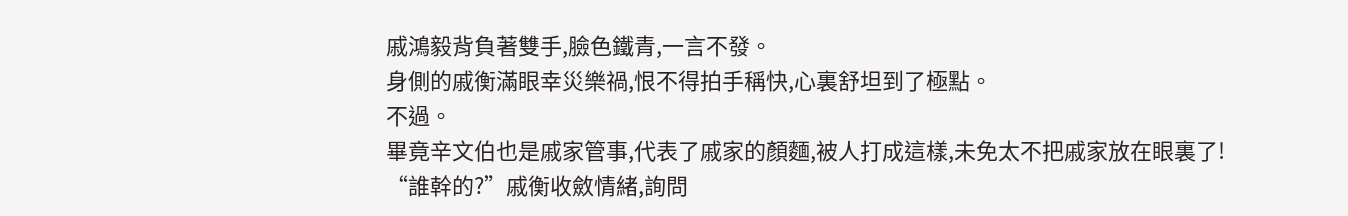戚鴻毅背負著雙手,臉色鐵青,一言不發。
身側的戚衡滿眼幸災樂禍,恨不得拍手稱快,心裏舒坦到了極點。
不過。
畢竟辛文伯也是戚家管事,代表了戚家的顏麵,被人打成這樣,未免太不把戚家放在眼裏了!
“誰幹的?”戚衡收斂情緒,詢問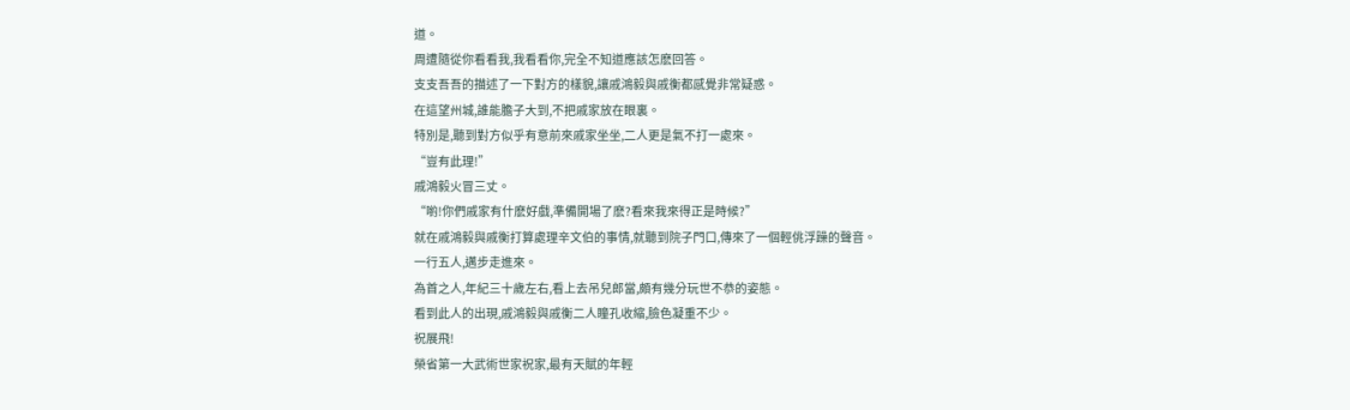道。
周遭隨從你看看我,我看看你,完全不知道應該怎麽回答。
支支吾吾的描述了一下對方的樣貌,讓戚鴻毅與戚衡都感覺非常疑惑。
在這望州城,誰能膽子大到,不把戚家放在眼裏。
特別是,聽到對方似乎有意前來戚家坐坐,二人更是氣不打一處來。
“豈有此理!”
戚鴻毅火冒三丈。
“喲!你們戚家有什麽好戲,準備開場了麽?看來我來得正是時候?”
就在戚鴻毅與戚衡打算處理辛文伯的事情,就聽到院子門口,傳來了一個輕佻浮躁的聲音。
一行五人,邁步走進來。
為首之人,年紀三十歲左右,看上去吊兒郎當,頗有幾分玩世不恭的姿態。
看到此人的出現,戚鴻毅與戚衡二人瞳孔收縮,臉色凝重不少。
祝展飛!
榮省第一大武術世家祝家,最有天賦的年輕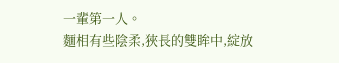一輩第一人。
麵相有些陰柔,狹長的雙眸中,綻放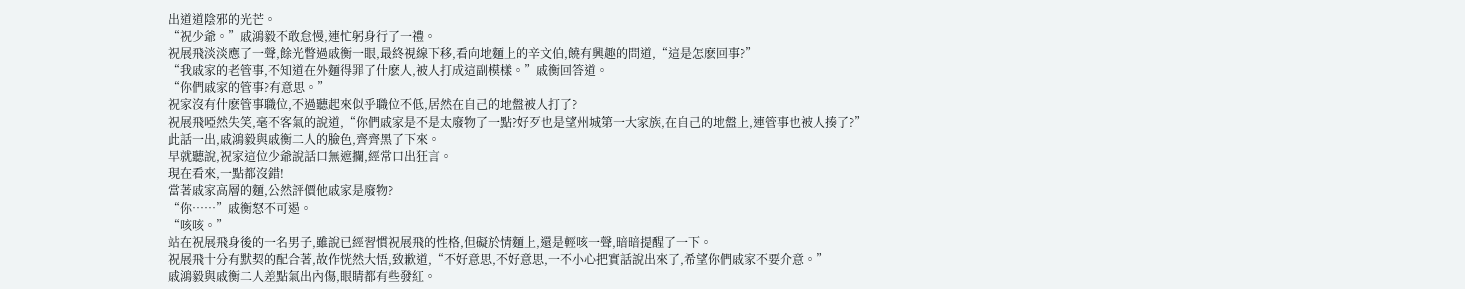出道道陰邪的光芒。
“祝少爺。”戚鴻毅不敢怠慢,連忙躬身行了一禮。
祝展飛淡淡應了一聲,餘光瞥過戚衡一眼,最終視線下移,看向地麵上的辛文伯,饒有興趣的問道,“這是怎麽回事?”
“我戚家的老管事,不知道在外麵得罪了什麽人,被人打成這副模樣。”戚衡回答道。
“你們戚家的管事?有意思。”
祝家沒有什麽管事職位,不過聽起來似乎職位不低,居然在自己的地盤被人打了?
祝展飛啞然失笑,毫不客氣的說道,“你們戚家是不是太廢物了一點?好歹也是望州城第一大家族,在自己的地盤上,連管事也被人揍了?”
此話一出,戚鴻毅與戚衡二人的臉色,齊齊黑了下來。
早就聽說,祝家這位少爺說話口無遮攔,經常口出狂言。
現在看來,一點都沒錯!
當著戚家高層的麵,公然評價他戚家是廢物?
“你……”戚衡怒不可遏。
“咳咳。”
站在祝展飛身後的一名男子,雖說已經習慣祝展飛的性格,但礙於情麵上,還是輕咳一聲,暗暗提醒了一下。
祝展飛十分有默契的配合著,故作恍然大悟,致歉道,“不好意思,不好意思,一不小心把實話說出來了,希望你們戚家不要介意。”
戚鴻毅與戚衡二人差點氣出內傷,眼睛都有些發紅。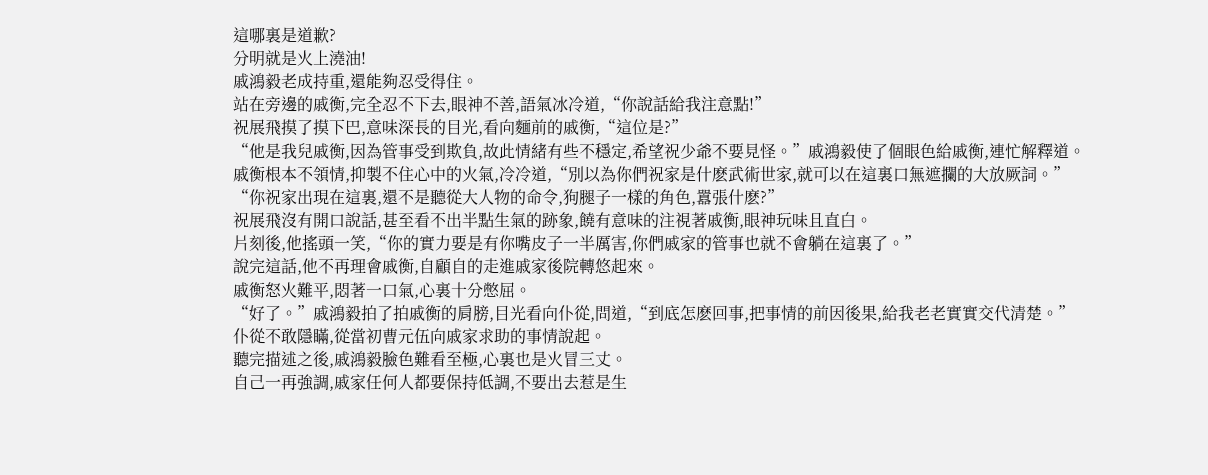這哪裏是道歉?
分明就是火上澆油!
戚鴻毅老成持重,還能夠忍受得住。
站在旁邊的戚衡,完全忍不下去,眼神不善,語氣冰冷道,“你說話給我注意點!”
祝展飛摸了摸下巴,意味深長的目光,看向麵前的戚衡,“這位是?”
“他是我兒戚衡,因為管事受到欺負,故此情緒有些不穩定,希望祝少爺不要見怪。”戚鴻毅使了個眼色給戚衡,連忙解釋道。
戚衡根本不領情,抑製不住心中的火氣,冷冷道,“別以為你們祝家是什麽武術世家,就可以在這裏口無遮攔的大放厥詞。”
“你祝家出現在這裏,還不是聽從大人物的命令,狗腿子一樣的角色,囂張什麽?”
祝展飛沒有開口說話,甚至看不出半點生氣的跡象,饒有意味的注視著戚衡,眼神玩味且直白。
片刻後,他搖頭一笑,“你的實力要是有你嘴皮子一半厲害,你們戚家的管事也就不會躺在這裏了。”
說完這話,他不再理會戚衡,自顧自的走進戚家後院轉悠起來。
戚衡怒火難平,悶著一口氣,心裏十分憋屈。
“好了。”戚鴻毅拍了拍戚衡的肩膀,目光看向仆從,問道,“到底怎麽回事,把事情的前因後果,給我老老實實交代清楚。”
仆從不敢隱瞞,從當初曹元伍向戚家求助的事情說起。
聽完描述之後,戚鴻毅臉色難看至極,心裏也是火冒三丈。
自己一再強調,戚家任何人都要保持低調,不要出去惹是生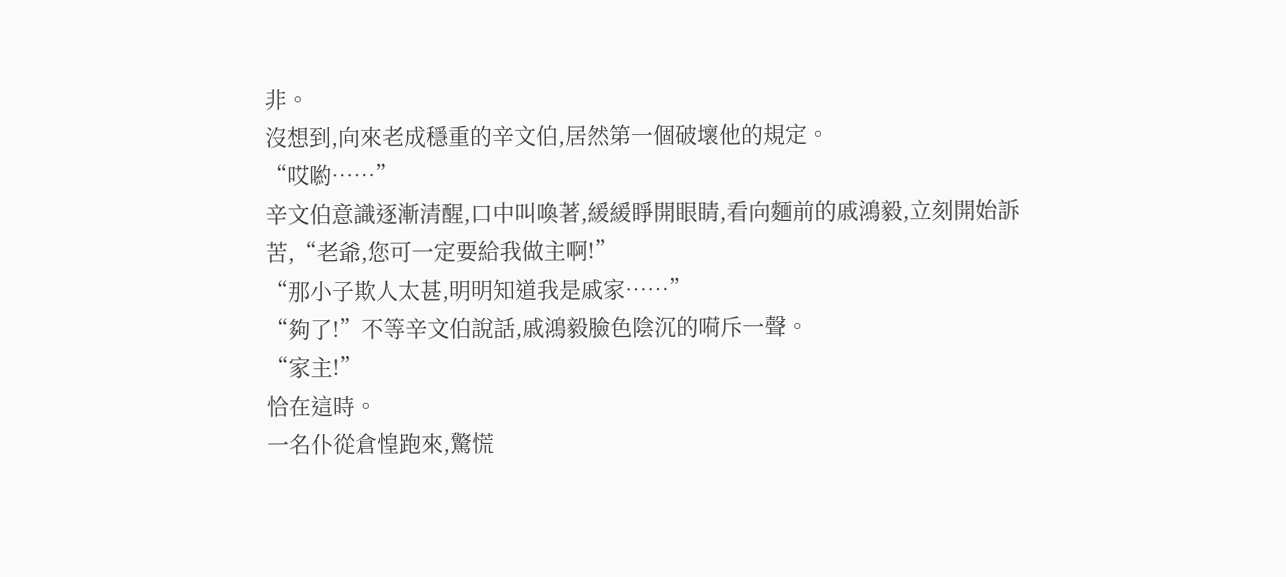非。
沒想到,向來老成穩重的辛文伯,居然第一個破壞他的規定。
“哎喲……”
辛文伯意識逐漸清醒,口中叫喚著,緩緩睜開眼睛,看向麵前的戚鴻毅,立刻開始訴苦,“老爺,您可一定要給我做主啊!”
“那小子欺人太甚,明明知道我是戚家……”
“夠了!”不等辛文伯說話,戚鴻毅臉色陰沉的嗬斥一聲。
“家主!”
恰在這時。
一名仆從倉惶跑來,驚慌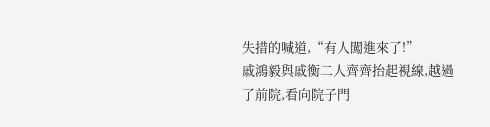失措的喊道,“有人闖進來了!”
戚鴻毅與戚衡二人齊齊抬起視線,越過了前院,看向院子門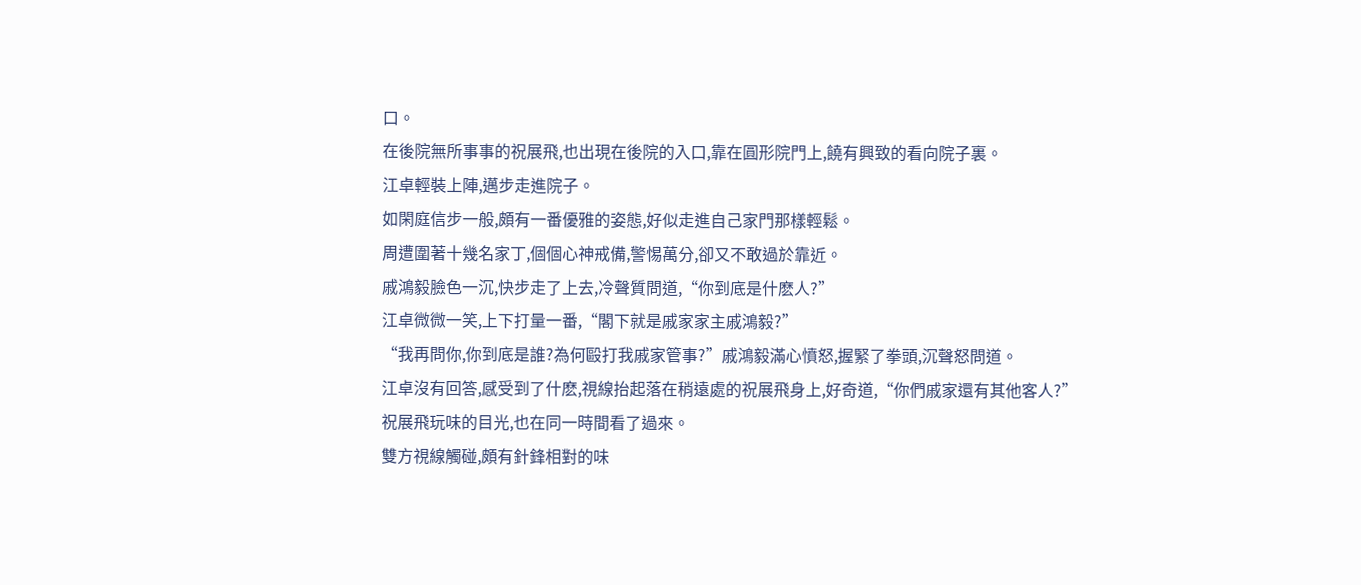口。
在後院無所事事的祝展飛,也出現在後院的入口,靠在圓形院門上,饒有興致的看向院子裏。
江卓輕裝上陣,邁步走進院子。
如閑庭信步一般,頗有一番優雅的姿態,好似走進自己家門那樣輕鬆。
周遭圍著十幾名家丁,個個心神戒備,警惕萬分,卻又不敢過於靠近。
戚鴻毅臉色一沉,快步走了上去,冷聲質問道,“你到底是什麽人?”
江卓微微一笑,上下打量一番,“閣下就是戚家家主戚鴻毅?”
“我再問你,你到底是誰?為何毆打我戚家管事?”戚鴻毅滿心憤怒,握緊了拳頭,沉聲怒問道。
江卓沒有回答,感受到了什麽,視線抬起落在稍遠處的祝展飛身上,好奇道,“你們戚家還有其他客人?”
祝展飛玩味的目光,也在同一時間看了過來。
雙方視線觸碰,頗有針鋒相對的味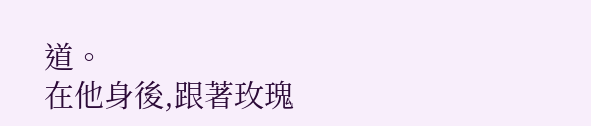道。
在他身後,跟著玫瑰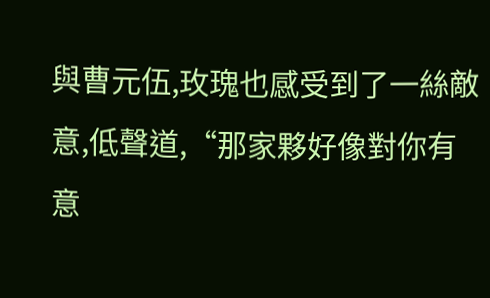與曹元伍,玫瑰也感受到了一絲敵意,低聲道,“那家夥好像對你有意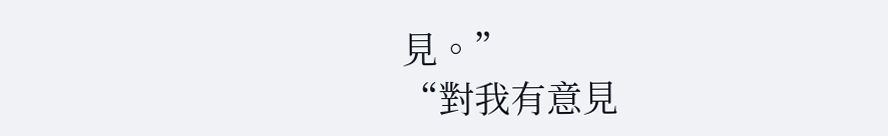見。”
“對我有意見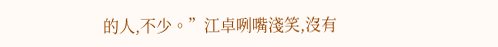的人,不少。”江卓咧嘴淺笑,沒有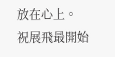放在心上。
祝展飛最開始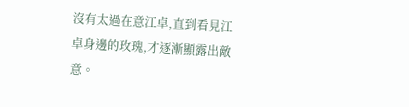沒有太過在意江卓,直到看見江卓身邊的玫瑰,才逐漸顯露出敵意。